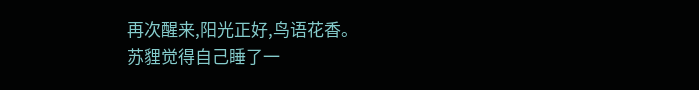再次醒来,阳光正好,鸟语花香。
苏貍觉得自己睡了一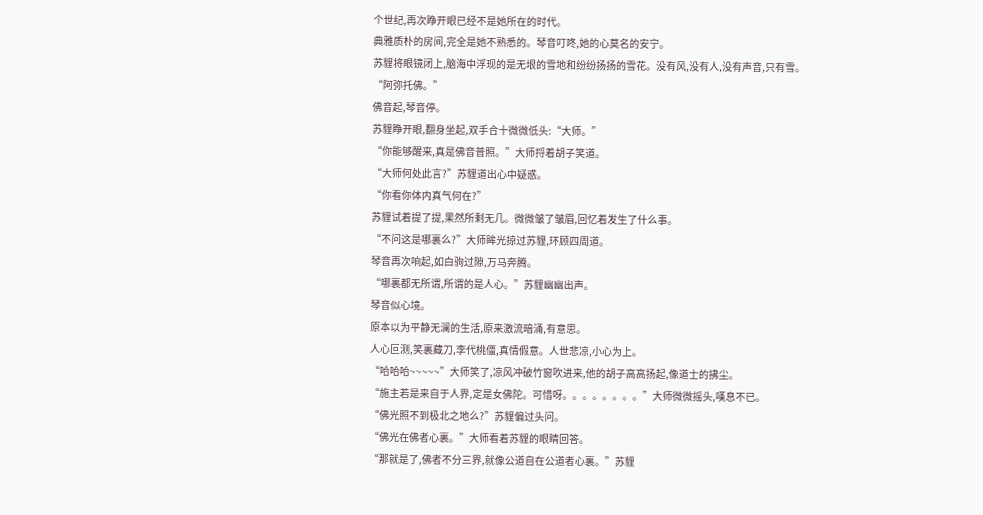个世纪,再次睁开眼已经不是她所在的时代。
典雅质朴的房间,完全是她不熟悉的。琴音叮咚,她的心莫名的安宁。
苏貍将眼镜闭上,脑海中浮现的是无垠的雪地和纷纷扬扬的雪花。没有风,没有人,没有声音,只有雪。
“阿弥托佛。”
佛音起,琴音停。
苏貍睁开眼,翻身坐起,双手合十微微低头:“大师。”
“你能够醒来,真是佛音普照。”大师捋着胡子笑道。
“大师何处此言?”苏貍道出心中疑惑。
“你看你体内真气何在?”
苏貍试着提了提,果然所剩无几。微微皱了皱眉,回忆着发生了什么事。
“不问这是哪裏么?”大师眸光掠过苏貍,环顾四周道。
琴音再次响起,如白驹过隙,万马奔腾。
“哪裏都无所谓,所谓的是人心。”苏貍幽幽出声。
琴音似心境。
原本以为平静无澜的生活,原来激流暗涌,有意思。
人心叵测,笑裏藏刀,李代桃僵,真情假意。人世悲凉,小心为上。
“哈哈哈~~~~~”大师笑了,凉风冲破竹窗吹进来,他的胡子高高扬起,像道士的拂尘。
“施主若是来自于人界,定是女佛陀。可惜呀。。。。。。。。”大师微微摇头,嘆息不已。
“佛光照不到极北之地么?”苏貍偏过头问。
“佛光在佛者心裏。”大师看着苏貍的眼睛回答。
“那就是了,佛者不分三界,就像公道自在公道者心裏。”苏貍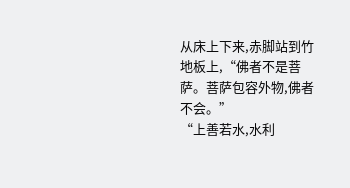从床上下来,赤脚站到竹地板上,“佛者不是菩萨。菩萨包容外物,佛者不会。”
“上善若水,水利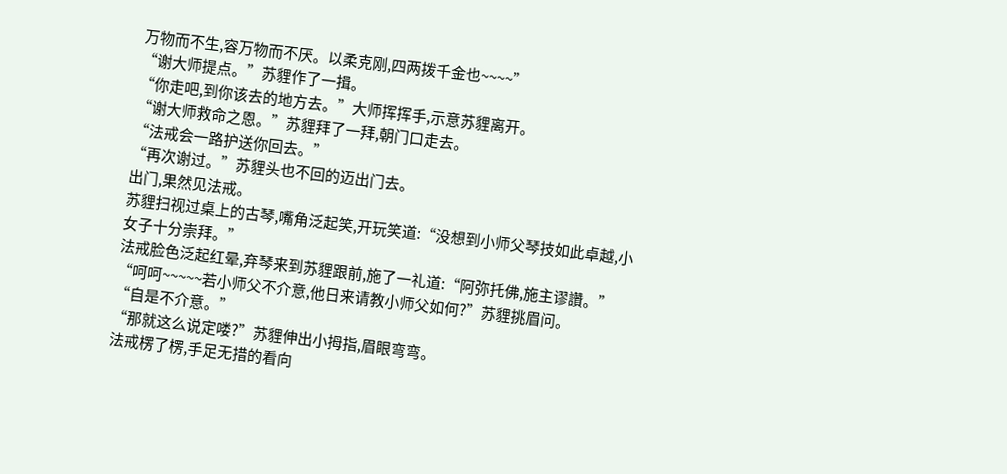万物而不生,容万物而不厌。以柔克刚,四两拨千金也~~~~”
“谢大师提点。”苏貍作了一揖。
“你走吧,到你该去的地方去。”大师挥挥手,示意苏貍离开。
“谢大师救命之恩。”苏貍拜了一拜,朝门口走去。
“法戒会一路护送你回去。”
“再次谢过。”苏貍头也不回的迈出门去。
出门,果然见法戒。
苏貍扫视过桌上的古琴,嘴角泛起笑,开玩笑道:“没想到小师父琴技如此卓越,小女子十分崇拜。”
法戒脸色泛起红晕,弃琴来到苏貍跟前,施了一礼道:“阿弥托佛,施主谬讚。”
“呵呵~~~~~若小师父不介意,他日来请教小师父如何?”苏貍挑眉问。
“自是不介意。”
“那就这么说定喽?”苏貍伸出小拇指,眉眼弯弯。
法戒楞了楞,手足无措的看向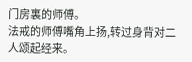门房裏的师傅。
法戒的师傅嘴角上扬,转过身背对二人颂起经来。